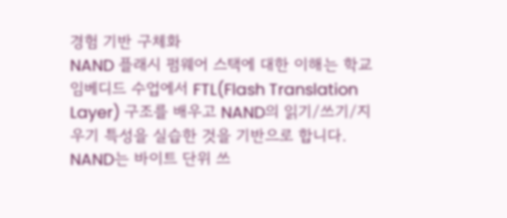경험 기반 구체화
NAND 플래시 펌웨어 스택에 대한 이해는 학교 임베디드 수업에서 FTL(Flash Translation Layer) 구조를 배우고 NAND의 읽기/쓰기/지우기 특성을 실습한 것을 기반으로 합니다. NAND는 바이트 단위 쓰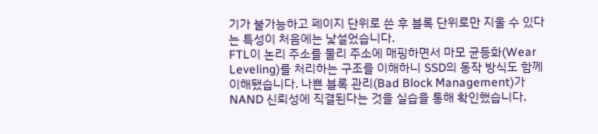기가 불가능하고 페이지 단위로 쓴 후 블록 단위로만 지울 수 있다는 특성이 처음에는 낯설었습니다.
FTL이 논리 주소를 물리 주소에 매핑하면서 마모 균등화(Wear Leveling)를 처리하는 구조를 이해하니 SSD의 동작 방식도 함께 이해됐습니다. 나쁜 블록 관리(Bad Block Management)가 NAND 신뢰성에 직결된다는 것을 실습을 통해 확인했습니다.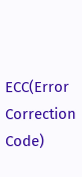ECC(Error Correction Code)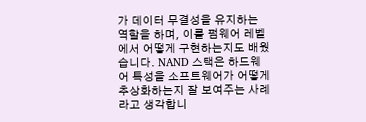가 데이터 무결성을 유지하는 역할을 하며, 이를 펌웨어 레벨에서 어떻게 구현하는지도 배웠습니다. NAND 스택은 하드웨어 특성을 소프트웨어가 어떻게 추상화하는지 잘 보여주는 사례라고 생각합니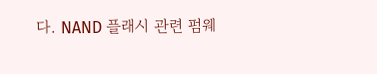다. NAND 플래시 관련 펌웨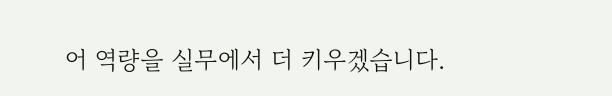어 역량을 실무에서 더 키우겠습니다.